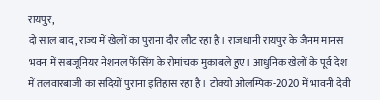रायपुर,
दो साल बाद, राज्य में खेलों का पुराना दौर लौट रहा है। राजधानी रायपुर के जैनम मानस भवन में सबजूनियर नेशनल फेंसिंग के रोमांचक मुकाबले हुए। आधुनिक खेलों के पूर्व देश में तलवारबाजी का सदियों पुराना इतिहास रहा है। टोक्यो ओलम्पिक-2020 में भावनी देवी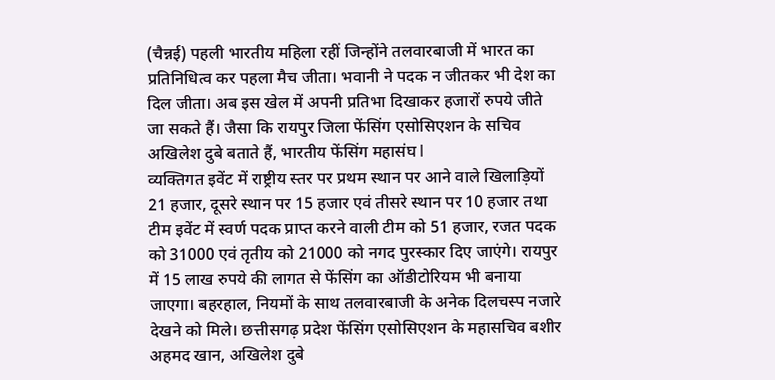(चैन्नई) पहली भारतीय महिला रहीं जिन्होंने तलवारबाजी में भारत का प्रतिनिधित्व कर पहला मैच जीता। भवानी ने पदक न जीतकर भी देश का दिल जीता। अब इस खेल में अपनी प्रतिभा दिखाकर हजारों रुपये जीते जा सकते हैं। जैसा कि रायपुर जिला फेंसिंग एसोसिएशन के सचिव अखिलेश दुबे बताते हैं, भारतीय फेंसिंग महासंघ l
व्यक्तिगत इवेंट में राष्ट्रीय स्तर पर प्रथम स्थान पर आने वाले खिलाड़ियों 21 हजार, दूसरे स्थान पर 15 हजार एवं तीसरे स्थान पर 10 हजार तथा टीम इवेंट में स्वर्ण पदक प्राप्त करने वाली टीम को 51 हजार, रजत पदक को 31000 एवं तृतीय को 21000 को नगद पुरस्कार दिए जाएंगे। रायपुर में 15 लाख रुपये की लागत से फेंसिंग का ऑडीटोरियम भी बनाया जाएगा। बहरहाल, नियमों के साथ तलवारबाजी के अनेक दिलचस्प नजारे देखने को मिले। छत्तीसगढ़ प्रदेश फेंसिंग एसोसिएशन के महासचिव बशीर अहमद खान, अखिलेश दुबे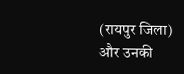(रायपुर जिला) और उनकी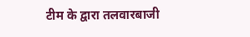टीम के द्वारा तलवारबाजी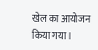खेल का आयोजन किया गया।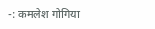-: कमलेश गोगिया